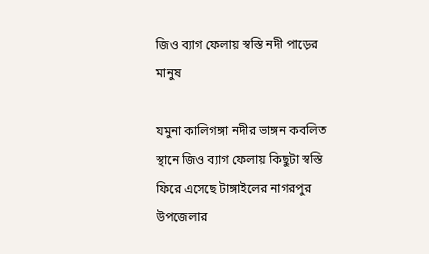জিও ব্যাগ ফেলায় স্বস্তি নদী পাড়ের মানুষ

যমুনা কালিগঙ্গা নদীর ভাঙ্গন কবলিত স্থানে জিও ব্যাগ ফেলায় কিছুটা স্বস্তি ফিরে এসেছে টাঙ্গাইলের নাগরপুর উপজেলার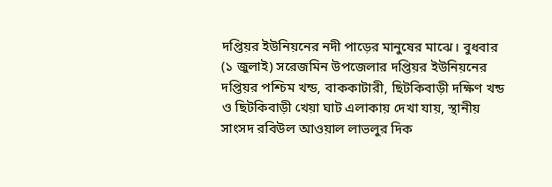দপ্তিয়র ইউনিয়নের নদী পাড়ের মানুষের মাঝে। বুধবার (১ জুলাই) সরেজমিন উপজেলার দপ্তিয়র ইউনিয়নের দপ্তিয়র পশ্চিম খন্ড, বাককাটারী, ছিটকিবাড়ী দক্ষিণ খন্ড ও ছিটকিবাড়ী খেয়া ঘাট এলাকায় দেখা যায়, স্থানীয় সাংসদ রবিউল আওয়াল লাভলুর দিক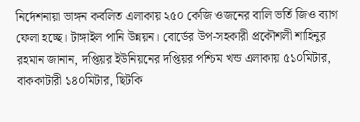নির্দেশনায়া ভাঙ্গন কবলিত এলাকায় ২৫০ কেজি ওজনের বালি ভর্তি জিও ব্যাগ ফেলা হচ্ছে। টাঙ্গাইল পানি উন্নয়ন। বোর্ডের উপ-সহকারী প্রকৌশলী শাহিনুর রহমান জানান, দপ্তিয়র ইউনিয়নের দপ্তিয়র পশ্চিম খন্ড এলাকায় ৫১০মিটার, বাককাটারী ১৪০মিটার, ছিটকি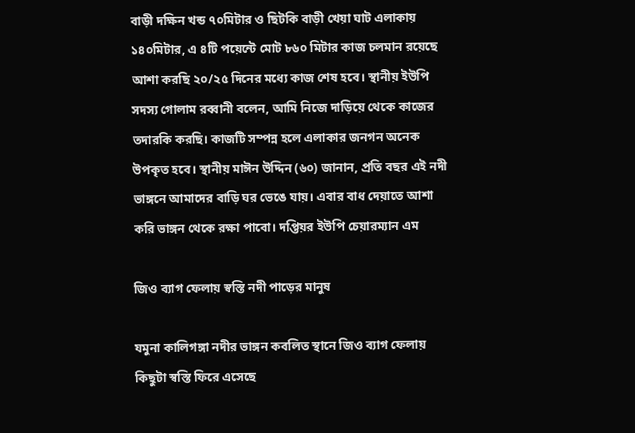বাড়ী দক্ষিন খন্ড ৭০মিটার ও ছিটকি বাড়ী খেয়া ঘাট এলাকায় ১৪০মিটার, এ ৪টি পয়েন্টে মোট ৮৬০ মিটার কাজ চলমান রয়েছে আশা করছি ২০/২৫ দিনের মধ্যে কাজ শেষ হবে। স্থানীয় ইউপি সদস্য গোলাম রব্বানী বলেন, আমি নিজে দাড়িয়ে থেকে কাজের তদারকি করছি। কাজটি সম্পন্ন হলে এলাকার জনগন অনেক উপকৃত হবে। স্থানীয় মাঈন উদ্দিন (৬০) জানান, প্রতি বছর এই নদী ভাঙ্গনে আমাদের বাড়ি ঘর ভেঙে যায়। এবার বাধ দেয়াতে আশা করি ভাঙ্গন থেকে রক্ষা পাবো। দপ্তিয়র ইউপি চেয়ারম্যান এম

জিও ব্যাগ ফেলায় স্বস্তি নদী পাড়ের মানুষ

যমুনা কালিগঙ্গা নদীর ভাঙ্গন কবলিত স্থানে জিও ব্যাগ ফেলায় কিছুটা স্বস্তি ফিরে এসেছে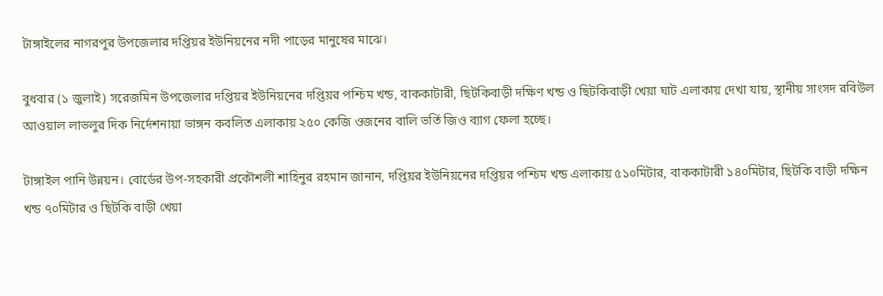টাঙ্গাইলের নাগরপুর উপজেলার দপ্তিয়র ইউনিয়নের নদী পাড়ের মানুষের মাঝে।

বুধবার (১ জুলাই) সরেজমিন উপজেলার দপ্তিয়র ইউনিয়নের দপ্তিয়র পশ্চিম খন্ড, বাককাটারী, ছিটকিবাড়ী দক্ষিণ খন্ড ও ছিটকিবাড়ী খেয়া ঘাট এলাকায় দেখা যায়, স্থানীয় সাংসদ রবিউল আওয়াল লাভলুর দিক নির্দেশনায়া ভাঙ্গন কবলিত এলাকায় ২৫০ কেজি ওজনের বালি ভর্তি জিও ব্যাগ ফেলা হচ্ছে।

টাঙ্গাইল পানি উন্নয়ন। বোর্ডের উপ-সহকারী প্রকৌশলী শাহিনুর রহমান জানান, দপ্তিয়র ইউনিয়নের দপ্তিয়র পশ্চিম খন্ড এলাকায় ৫১০মিটার, বাককাটারী ১৪০মিটার, ছিটকি বাড়ী দক্ষিন খন্ড ৭০মিটার ও ছিটকি বাড়ী খেয়া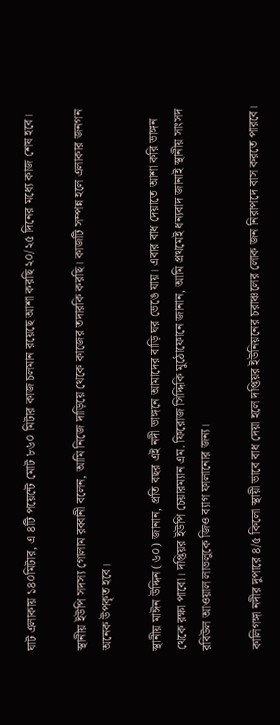ঘাট এলাকায় ১৪০মিটার, এ ৪টি পয়েন্টে মোট ৮৬০ মিটার কাজ চলমান রয়েছে আশা করছি ২০/২৫ দিনের মধ্যে কাজ শেষ হবে।

স্থানীয় ইউপি সদস্য গোলাম রব্বানী বলেন, আমি নিজে দাড়িয়ে থেকে কাজের তদারকি করছি। কাজটি সম্পন্ন হলে এলাকার জনগন অনেক উপকৃত হবে।

স্থানীয় মাঈন উদ্দিন (৬০) জানান, প্রতি বছর এই নদী ভাঙ্গনে আমাদের বাড়ি ঘর ভেঙে যায়। এবার বাধ দেয়াতে আশা করি ভাঙ্গন থেকে রক্ষা পাবো। দপ্তিয়র ইউপি চেয়ারম্যান এম. ফিরোজ সিদ্দিকি মুঠোফোনে জানান, আমি প্রথমেই ধন্যবাদ জানাই স্থানীয় সাংসদ রবিউল আওয়াল লাভলুকে জিও ব্যাগ ফালানোর জন্য।

কালিগঙ্গা নদীর দুপারে ৪/৫ কিলো স্থায়ী ভাবে বাধ দেয়া হলে দপ্তিয়র ইউনিয়নের চরাঞ্চলের লোক জন নিরাপদে বাস করতে পারবে।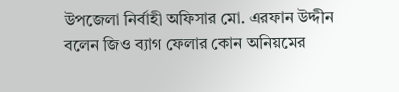উপজেলা নির্বাহী অফিসার মো. এরফান উদ্দীন বলেন জিও ব্যাগ ফেলার কোন অনিয়মের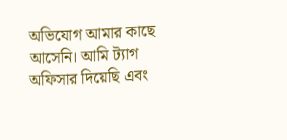অভিযোগ আমার কাছে আসেনি। আমি ট্যাগ অফিসার দিয়েছি এবং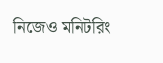নিজেও মনিটরিং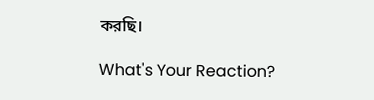করছি।

What's Your Reaction?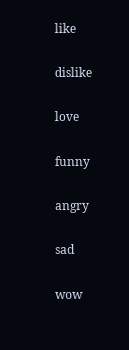like

dislike

love

funny

angry

sad

wow